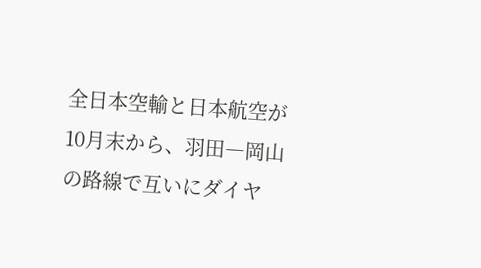全日本空輸と日本航空が10月末から、羽田―岡山の路線で互いにダイヤ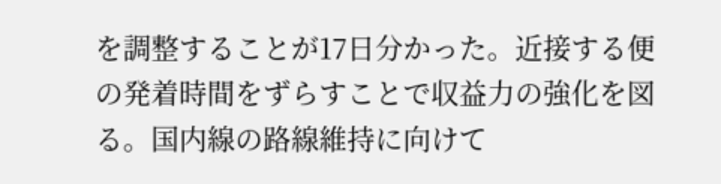を調整することが17日分かった。近接する便の発着時間をずらすことで収益力の強化を図る。国内線の路線維持に向けて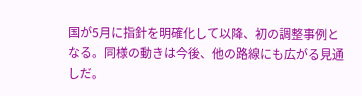国が5月に指針を明確化して以降、初の調整事例となる。同様の動きは今後、他の路線にも広がる見通しだ。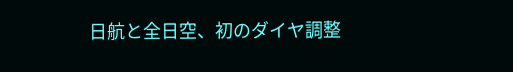日航と全日空、初のダイヤ調整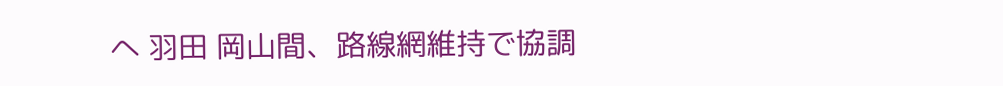へ 羽田 岡山間、路線網維持で協調